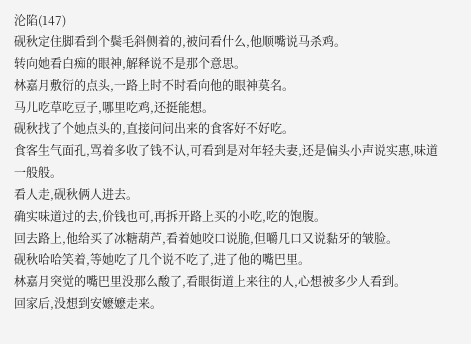沦陷(147)
砚秋定住脚看到个鬓毛斜侧着的,被问看什么,他顺嘴说马杀鸡。
转向她看白痴的眼神,解释说不是那个意思。
林嘉月敷衍的点头,一路上时不时看向他的眼神莫名。
马儿吃草吃豆子,哪里吃鸡,还挺能想。
砚秋找了个她点头的,直接问问出来的食客好不好吃。
食客生气面孔,骂着多收了钱不认,可看到是对年轻夫妻,还是偏头小声说实惠,味道一般般。
看人走,砚秋俩人进去。
确实味道过的去,价钱也可,再拆开路上买的小吃,吃的饱腹。
回去路上,他给买了冰糖葫芦,看着她咬口说脆,但嚼几口又说黏牙的皱脸。
砚秋哈哈笑着,等她吃了几个说不吃了,进了他的嘴巴里。
林嘉月突觉的嘴巴里没那么酸了,看眼街道上来往的人,心想被多少人看到。
回家后,没想到安嬷嬷走来。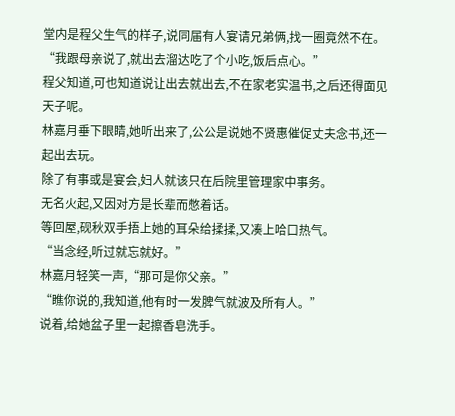堂内是程父生气的样子,说同届有人宴请兄弟俩,找一圈竟然不在。
“我跟母亲说了,就出去溜达吃了个小吃,饭后点心。”
程父知道,可也知道说让出去就出去,不在家老实温书,之后还得面见天子呢。
林嘉月垂下眼睛,她听出来了,公公是说她不贤惠催促丈夫念书,还一起出去玩。
除了有事或是宴会,妇人就该只在后院里管理家中事务。
无名火起,又因对方是长辈而憋着话。
等回屋,砚秋双手捂上她的耳朵给揉揉,又凑上哈口热气。
“当念经,听过就忘就好。”
林嘉月轻笑一声,“那可是你父亲。”
“瞧你说的,我知道,他有时一发脾气就波及所有人。”
说着,给她盆子里一起擦香皂洗手。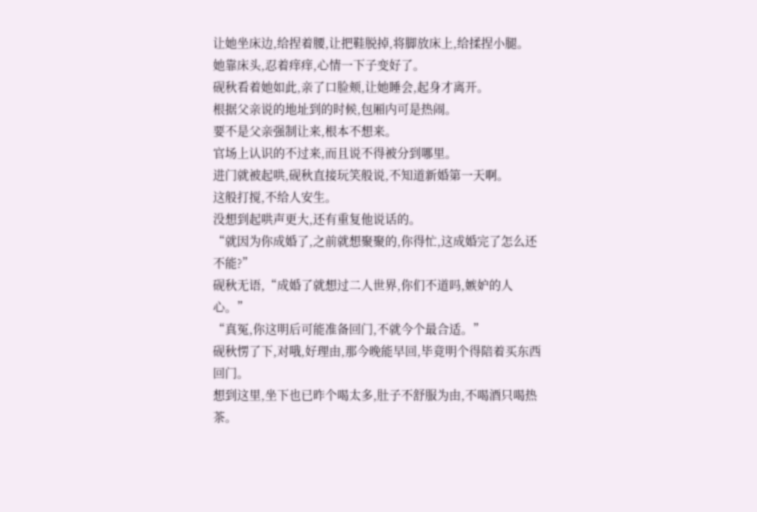让她坐床边,给捏着腰,让把鞋脱掉,将脚放床上,给揉捏小腿。
她靠床头,忍着痒痒,心情一下子变好了。
砚秋看着她如此,亲了口脸颊,让她睡会,起身才离开。
根据父亲说的地址到的时候,包厢内可是热闹。
要不是父亲强制让来,根本不想来。
官场上认识的不过来,而且说不得被分到哪里。
进门就被起哄,砚秋直接玩笑般说,不知道新婚第一天啊。
这般打搅,不给人安生。
没想到起哄声更大,还有重复他说话的。
“就因为你成婚了,之前就想聚聚的,你得忙,这成婚完了怎么还不能?”
砚秋无语,“成婚了就想过二人世界,你们不道吗,嫉妒的人心。”
“真冤,你这明后可能准备回门,不就今个最合适。”
砚秋愣了下,对哦,好理由,那今晚能早回,毕竟明个得陪着买东西回门。
想到这里,坐下也已昨个喝太多,肚子不舒服为由,不喝酒只喝热茶。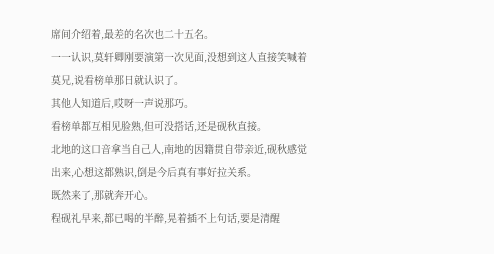席间介绍着,最差的名次也二十五名。
一一认识,莫轩卿刚要演第一次见面,没想到这人直接笑喊着莫兄,说看榜单那日就认识了。
其他人知道后,哎呀一声说那巧。
看榜单都互相见脸熟,但可没搭话,还是砚秋直接。
北地的这口音拿当自己人,南地的因籍贯自带亲近,砚秋感觉出来,心想这都熟识,倒是今后真有事好拉关系。
既然来了,那就奔开心。
程砚礼早来,都已喝的半醉,晃着插不上句话,要是清醒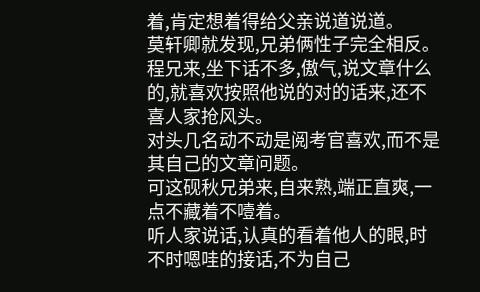着,肯定想着得给父亲说道说道。
莫轩卿就发现,兄弟俩性子完全相反。
程兄来,坐下话不多,傲气,说文章什么的,就喜欢按照他说的对的话来,还不喜人家抢风头。
对头几名动不动是阅考官喜欢,而不是其自己的文章问题。
可这砚秋兄弟来,自来熟,端正直爽,一点不藏着不噎着。
听人家说话,认真的看着他人的眼,时不时嗯哇的接话,不为自己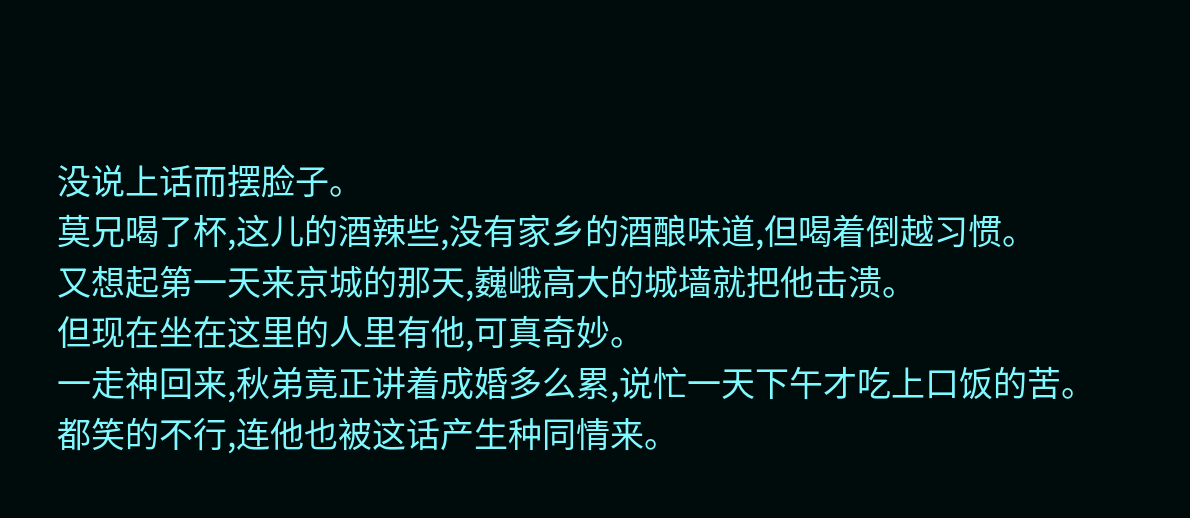没说上话而摆脸子。
莫兄喝了杯,这儿的酒辣些,没有家乡的酒酿味道,但喝着倒越习惯。
又想起第一天来京城的那天,巍峨高大的城墙就把他击溃。
但现在坐在这里的人里有他,可真奇妙。
一走神回来,秋弟竟正讲着成婚多么累,说忙一天下午才吃上口饭的苦。
都笑的不行,连他也被这话产生种同情来。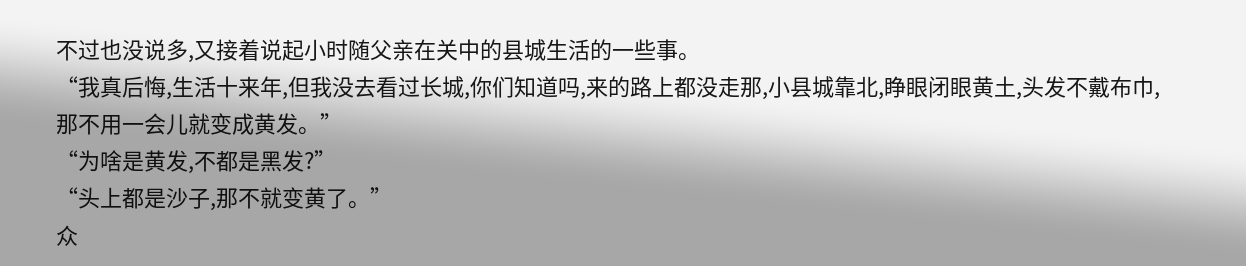不过也没说多,又接着说起小时随父亲在关中的县城生活的一些事。
“我真后悔,生活十来年,但我没去看过长城,你们知道吗,来的路上都没走那,小县城靠北,睁眼闭眼黄土,头发不戴布巾,那不用一会儿就变成黄发。”
“为啥是黄发,不都是黑发?”
“头上都是沙子,那不就变黄了。”
众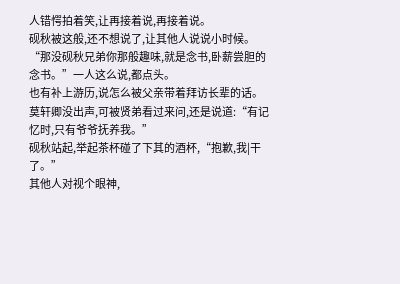人错愕拍着笑,让再接着说,再接着说。
砚秋被这般,还不想说了,让其他人说说小时候。
“那没砚秋兄弟你那般趣味,就是念书,卧薪尝胆的念书。”一人这么说,都点头。
也有补上游历,说怎么被父亲带着拜访长辈的话。
莫轩卿没出声,可被贤弟看过来问,还是说道:“有记忆时,只有爷爷抚养我。”
砚秋站起,举起茶杯碰了下其的酒杯,“抱歉,我|干了。”
其他人对视个眼神,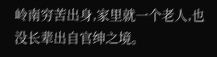岭南穷苦出身,家里就一个老人,也没长辈出自官绅之境。